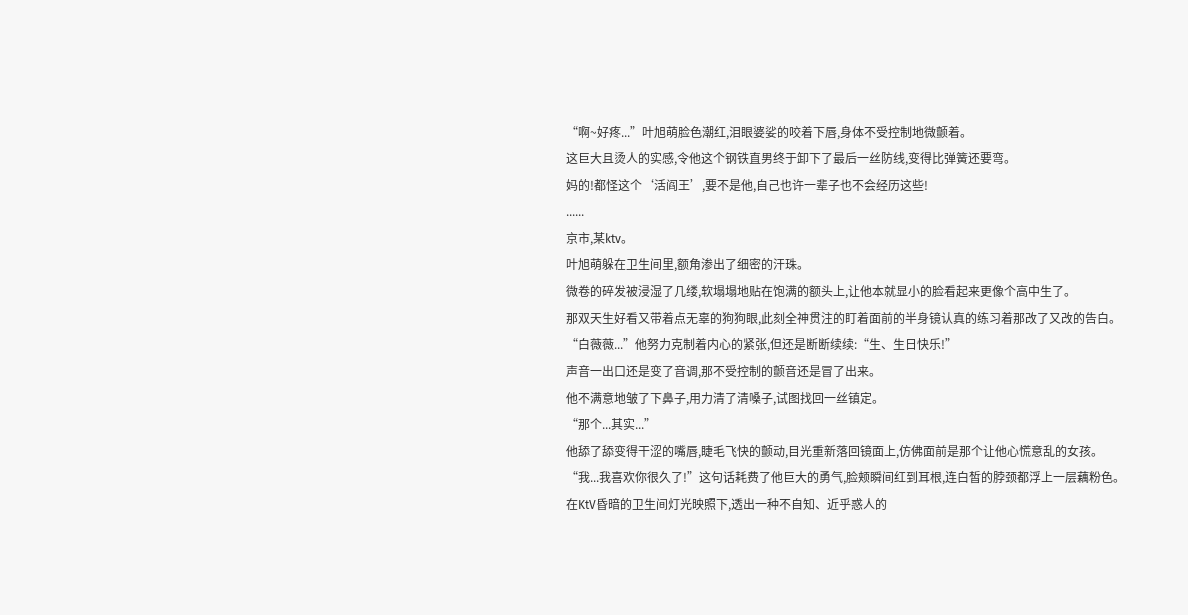“啊~好疼...”叶旭萌脸色潮红,泪眼婆娑的咬着下唇,身体不受控制地微颤着。
这巨大且烫人的实感,令他这个钢铁直男终于卸下了最后一丝防线,变得比弹簧还要弯。
妈的!都怪这个‘活阎王’,要不是他,自己也许一辈子也不会经历这些!
......
京市,某ktv。
叶旭萌躲在卫生间里,额角渗出了细密的汗珠。
微卷的碎发被浸湿了几缕,软塌塌地贴在饱满的额头上,让他本就显小的脸看起来更像个高中生了。
那双天生好看又带着点无辜的狗狗眼,此刻全神贯注的盯着面前的半身镜认真的练习着那改了又改的告白。
“白薇薇...”他努力克制着内心的紧张,但还是断断续续:“生、生日快乐!”
声音一出口还是变了音调,那不受控制的颤音还是冒了出来。
他不满意地皱了下鼻子,用力清了清嗓子,试图找回一丝镇定。
“那个...其实...”
他舔了舔变得干涩的嘴唇,睫毛飞快的颤动,目光重新落回镜面上,仿佛面前是那个让他心慌意乱的女孩。
“我...我喜欢你很久了!”这句话耗费了他巨大的勇气,脸颊瞬间红到耳根,连白皙的脖颈都浮上一层藕粉色。
在KtV昏暗的卫生间灯光映照下,透出一种不自知、近乎惑人的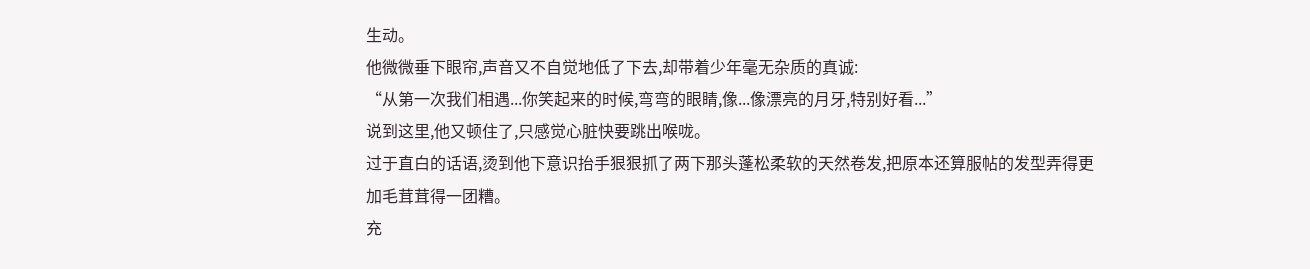生动。
他微微垂下眼帘,声音又不自觉地低了下去,却带着少年毫无杂质的真诚:
“从第一次我们相遇...你笑起来的时候,弯弯的眼睛,像...像漂亮的月牙,特别好看...”
说到这里,他又顿住了,只感觉心脏快要跳出喉咙。
过于直白的话语,烫到他下意识抬手狠狠抓了两下那头蓬松柔软的天然卷发,把原本还算服帖的发型弄得更加毛茸茸得一团糟。
充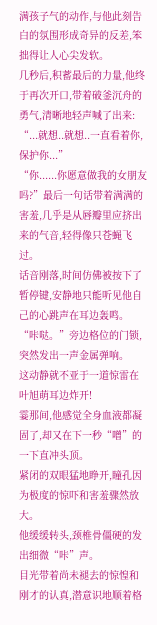满孩子气的动作,与他此刻告白的氛围形成奇异的反差,笨拙得让人心尖发软。
几秒后,积蓄最后的力量,他终于再次开口,带着破釜沉舟的勇气,清晰地轻声喊了出来:
“...就想..就想..一直看着你,保护你...”
“你......你愿意做我的女朋友吗?”最后一句话带着满满的害羞,几乎是从唇瓣里应挤出来的气音,轻得像只苍蝇飞过。
话音刚落,时间仿佛被按下了暂停键,安静地只能听见他自己的心跳声在耳边轰鸣。
“咔哒。”旁边格位的门锁,突然发出一声金属弹响。
这动静就不亚于一道惊雷在叶旭萌耳边炸开!
霎那间,他感觉全身血液都凝固了,却又在下一秒“噌”的一下直冲头顶。
紧闭的双眼猛地睁开,瞳孔因为极度的惊吓和害羞骤然放大。
他缓缓转头,颈椎骨僵硬的发出细微“咔”声。
目光带着尚未褪去的惊惶和刚才的认真,潜意识地顺着格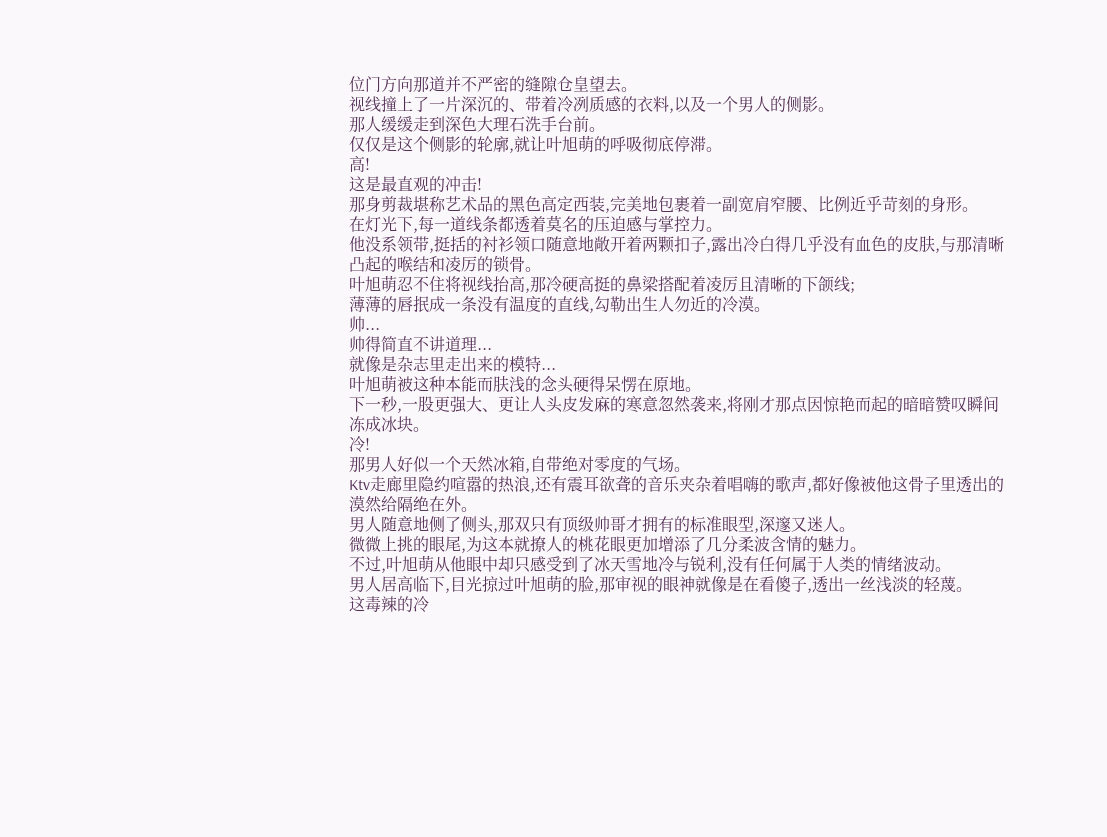位门方向那道并不严密的缝隙仓皇望去。
视线撞上了一片深沉的、带着冷冽质感的衣料,以及一个男人的侧影。
那人缓缓走到深色大理石洗手台前。
仅仅是这个侧影的轮廓,就让叶旭萌的呼吸彻底停滞。
高!
这是最直观的冲击!
那身剪裁堪称艺术品的黑色高定西装,完美地包裹着一副宽肩窄腰、比例近乎苛刻的身形。
在灯光下,每一道线条都透着莫名的压迫感与掌控力。
他没系领带,挺括的衬衫领口随意地敞开着两颗扣子,露出冷白得几乎没有血色的皮肤,与那清晰凸起的喉结和凌厉的锁骨。
叶旭萌忍不住将视线抬高,那冷硬高挺的鼻梁搭配着凌厉且清晰的下颌线;
薄薄的唇抿成一条没有温度的直线,勾勒出生人勿近的冷漠。
帅...
帅得简直不讲道理...
就像是杂志里走出来的模特...
叶旭萌被这种本能而肤浅的念头硬得呆愣在原地。
下一秒,一股更强大、更让人头皮发麻的寒意忽然袭来,将刚才那点因惊艳而起的暗暗赞叹瞬间冻成冰块。
冷!
那男人好似一个天然冰箱,自带绝对零度的气场。
Ktv走廊里隐约喧嚣的热浪,还有震耳欲聋的音乐夹杂着唱嗨的歌声,都好像被他这骨子里透出的漠然给隔绝在外。
男人随意地侧了侧头,那双只有顶级帅哥才拥有的标准眼型,深邃又迷人。
微微上挑的眼尾,为这本就撩人的桃花眼更加增添了几分柔波含情的魅力。
不过,叶旭萌从他眼中却只感受到了冰天雪地冷与锐利,没有任何属于人类的情绪波动。
男人居高临下,目光掠过叶旭萌的脸,那审视的眼神就像是在看傻子,透出一丝浅淡的轻蔑。
这毒辣的冷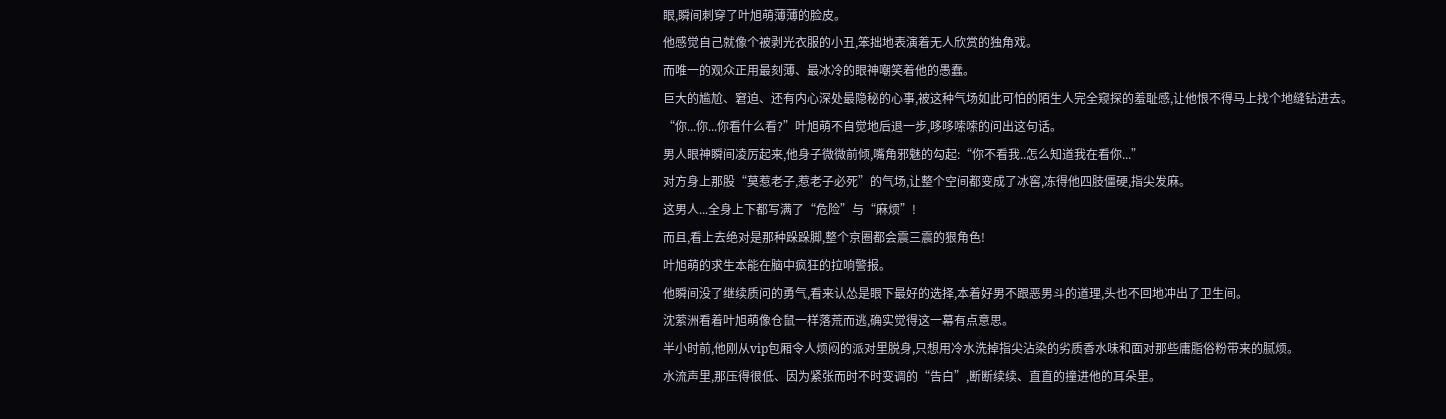眼,瞬间刺穿了叶旭萌薄薄的脸皮。
他感觉自己就像个被剥光衣服的小丑,笨拙地表演着无人欣赏的独角戏。
而唯一的观众正用最刻薄、最冰冷的眼神嘲笑着他的愚蠢。
巨大的尴尬、窘迫、还有内心深处最隐秘的心事,被这种气场如此可怕的陌生人完全窥探的羞耻感,让他恨不得马上找个地缝钻进去。
“你...你...你看什么看?”叶旭萌不自觉地后退一步,哆哆嗦嗦的问出这句话。
男人眼神瞬间凌厉起来,他身子微微前倾,嘴角邪魅的勾起:“你不看我..怎么知道我在看你...”
对方身上那股“莫惹老子,惹老子必死”的气场,让整个空间都变成了冰窖,冻得他四肢僵硬,指尖发麻。
这男人...全身上下都写满了“危险”与“麻烦”!
而且,看上去绝对是那种跺跺脚,整个京圈都会震三震的狠角色!
叶旭萌的求生本能在脑中疯狂的拉响警报。
他瞬间没了继续质问的勇气,看来认怂是眼下最好的选择,本着好男不跟恶男斗的道理,头也不回地冲出了卫生间。
沈萦洲看着叶旭萌像仓鼠一样落荒而逃,确实觉得这一幕有点意思。
半小时前,他刚从vip包厢令人烦闷的派对里脱身,只想用冷水洗掉指尖沾染的劣质香水味和面对那些庸脂俗粉带来的腻烦。
水流声里,那压得很低、因为紧张而时不时变调的“告白”,断断续续、直直的撞进他的耳朵里。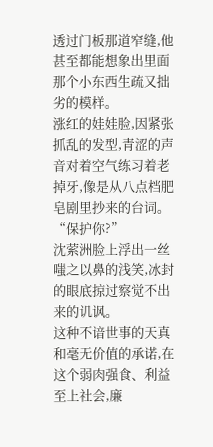透过门板那道窄缝,他甚至都能想象出里面那个小东西生疏又拙劣的模样。
涨红的娃娃脸,因紧张抓乱的发型,青涩的声音对着空气练习着老掉牙,像是从八点档肥皂剧里抄来的台词。
“保护你?”
沈萦洲脸上浮出一丝嗤之以鼻的浅笑,冰封的眼底掠过察觉不出来的讥讽。
这种不谙世事的天真和毫无价值的承诺,在这个弱肉强食、利益至上社会,廉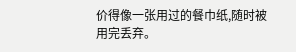价得像一张用过的餐巾纸,随时被用完丢弃。